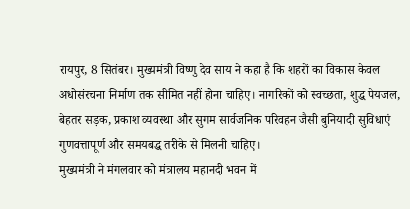रायपुर, 8 सितंबर। मुख्यमंत्री विष्णु देव साय ने कहा है कि शहरों का विकास केवल अधोसंरचना निर्माण तक सीमित नहीं होना चाहिए। नागरिकों को स्वच्छता, शुद्ध पेयजल, बेहतर सड़क, प्रकाश व्यवस्था और सुगम सार्वजनिक परिवहन जैसी बुनियादी सुविधाएं गुणवत्तापूर्ण और समयबद्ध तरीके से मिलनी चाहिए।
मुख्यमंत्री ने मंगलवार को मंत्रालय महानदी भवन में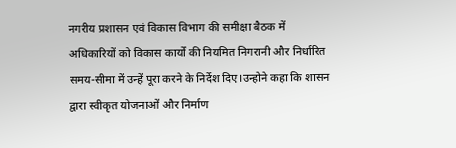नगरीय प्रशासन एवं विकास विभाग की समीक्षा बैठक में अधिकारियों को विकास कार्यों की नियमित निगरानी और निर्धारित समय-सीमा में उन्हें पूरा करने के निर्देश दिए।उन्होने कहा कि शासन द्वारा स्वीकृत योजनाओं और निर्माण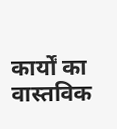कार्यों का वास्तविक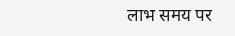लाभ समय पर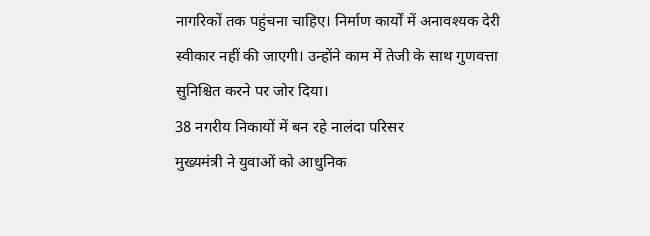नागरिकों तक पहुंचना चाहिए। निर्माण कार्यों में अनावश्यक देरी स्वीकार नहीं की जाएगी। उन्होंने काम में तेजी के साथ गुणवत्ता सुनिश्चित करने पर जोर दिया।
38 नगरीय निकायों में बन रहे नालंदा परिसर
मुख्यमंत्री ने युवाओं को आधुनिक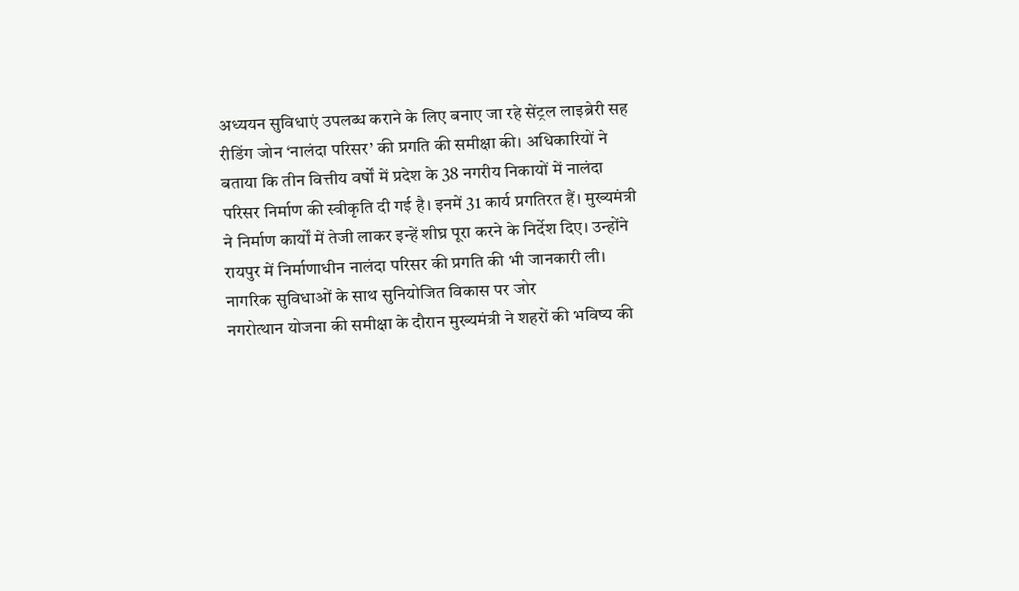अध्ययन सुविधाएं उपलब्ध कराने के लिए बनाए जा रहे सेंट्रल लाइब्रेरी सह रीडिंग जोन ‘नालंदा परिसर’ की प्रगति की समीक्षा की। अधिकारियों ने बताया कि तीन वित्तीय वर्षों में प्रदेश के 38 नगरीय निकायों में नालंदा परिसर निर्माण की स्वीकृति दी गई है। इनमें 31 कार्य प्रगतिरत हैं। मुख्यमंत्री ने निर्माण कार्यों में तेजी लाकर इन्हें शीघ्र पूरा करने के निर्देश दिए। उन्होंने रायपुर में निर्माणाधीन नालंदा परिसर की प्रगति की भी जानकारी ली।
नागरिक सुविधाओं के साथ सुनियोजित विकास पर जोर
नगरोत्थान योजना की समीक्षा के दौरान मुख्यमंत्री ने शहरों की भविष्य की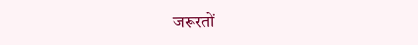जरूरतों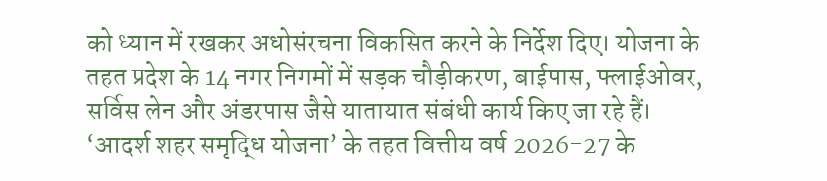को ध्यान में रखकर अधोसंरचना विकसित करने के निर्देश दिए। योजना के तहत प्रदेश के 14 नगर निगमों में सड़क चौड़ीकरण, बाईपास, फ्लाईओवर, सर्विस लेन और अंडरपास जैसे यातायात संबंधी कार्य किए जा रहे हैं।
‘आदर्श शहर समृद्धि योजना’ के तहत वित्तीय वर्ष 2026-27 के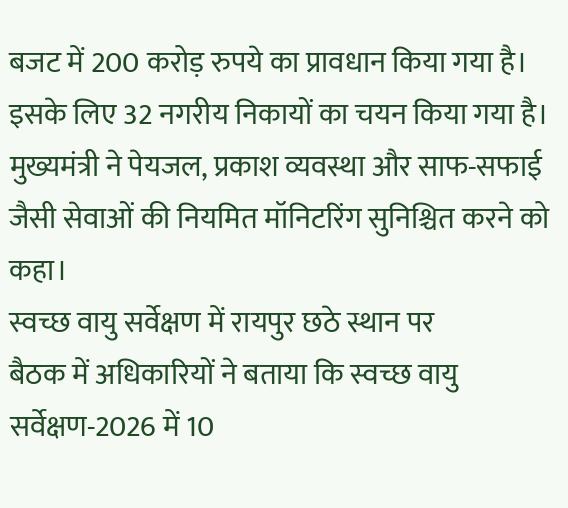बजट में 200 करोड़ रुपये का प्रावधान किया गया है। इसके लिए 32 नगरीय निकायों का चयन किया गया है। मुख्यमंत्री ने पेयजल, प्रकाश व्यवस्था और साफ-सफाई जैसी सेवाओं की नियमित मॉनिटरिंग सुनिश्चित करने को कहा।
स्वच्छ वायु सर्वेक्षण में रायपुर छठे स्थान पर
बैठक में अधिकारियों ने बताया कि स्वच्छ वायु सर्वेक्षण-2026 में 10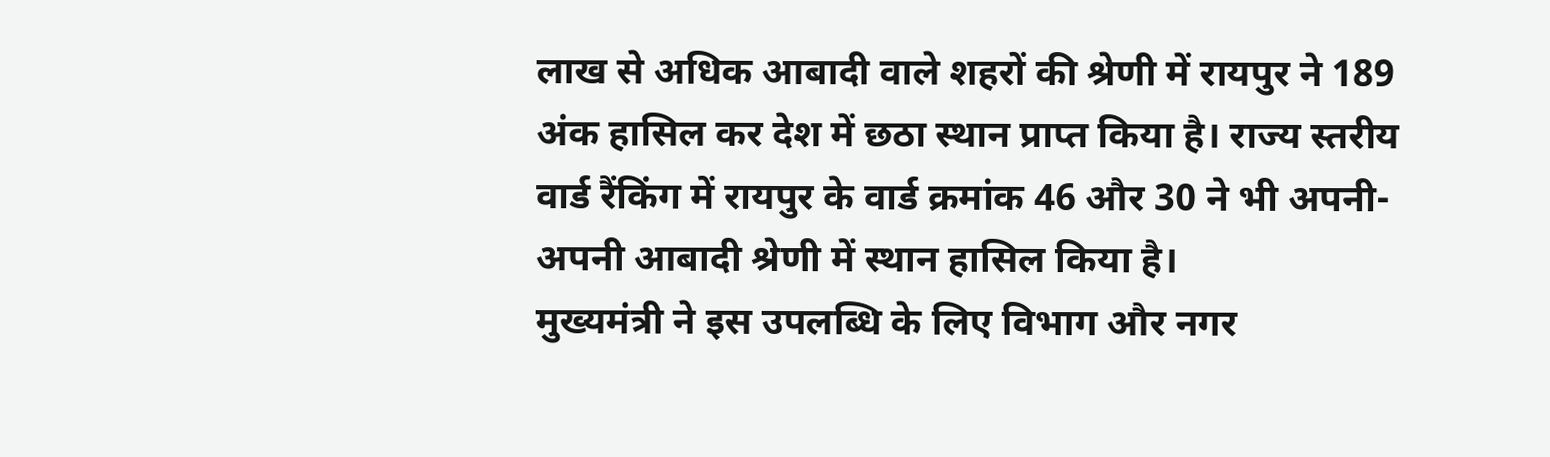लाख से अधिक आबादी वाले शहरों की श्रेणी में रायपुर ने 189 अंक हासिल कर देश में छठा स्थान प्राप्त किया है। राज्य स्तरीय वार्ड रैंकिंग में रायपुर के वार्ड क्रमांक 46 और 30 ने भी अपनी-अपनी आबादी श्रेणी में स्थान हासिल किया है।
मुख्यमंत्री ने इस उपलब्धि के लिए विभाग और नगर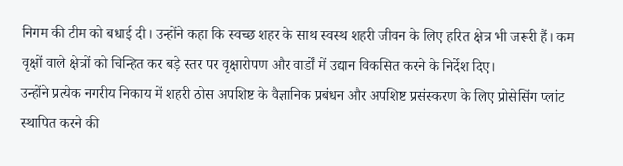निगम की टीम को बधाई दी। उन्होंने कहा कि स्वच्छ शहर के साथ स्वस्थ शहरी जीवन के लिए हरित क्षेत्र भी जरूरी हैं। कम वृक्षों वाले क्षेत्रों को चिन्हित कर बड़े स्तर पर वृक्षारोपण और वार्डों में उद्यान विकसित करने के निर्देश दिए।
उन्होंने प्रत्येक नगरीय निकाय में शहरी ठोस अपशिष्ट के वैज्ञानिक प्रबंधन और अपशिष्ट प्रसंस्करण के लिए प्रोसेसिंग प्लांट स्थापित करने की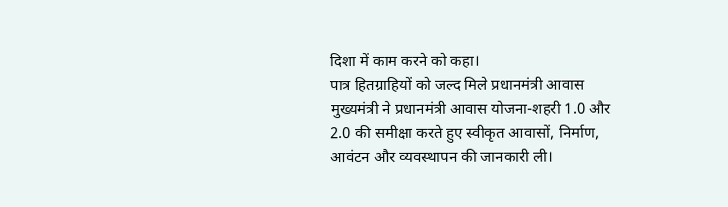दिशा में काम करने को कहा।
पात्र हितग्राहियों को जल्द मिले प्रधानमंत्री आवास
मुख्यमंत्री ने प्रधानमंत्री आवास योजना-शहरी 1.0 और 2.0 की समीक्षा करते हुए स्वीकृत आवासों, निर्माण, आवंटन और व्यवस्थापन की जानकारी ली।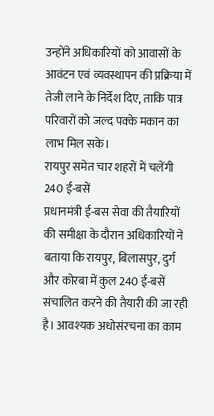उन्होंने अधिकारियों को आवासों के आवंटन एवं व्यवस्थापन की प्रक्रिया में तेजी लाने के निर्देश दिए, ताकि पात्र परिवारों को जल्द पक्के मकान का लाभ मिल सके।
रायपुर समेत चार शहरों में चलेंगी 240 ई-बसें
प्रधानमंत्री ई-बस सेवा की तैयारियों की समीक्षा के दौरान अधिकारियों ने बताया कि रायपुर, बिलासपुर, दुर्ग और कोरबा में कुल 240 ई-बसें संचालित करने की तैयारी की जा रही है। आवश्यक अधोसंरचना का काम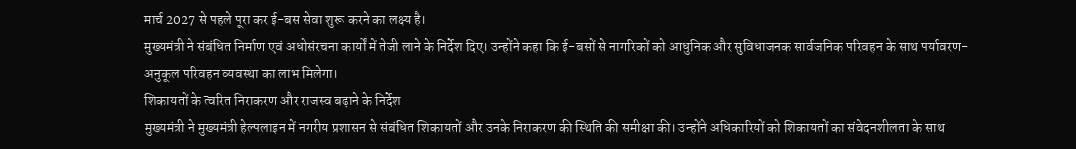मार्च 2027 से पहले पूरा कर ई-बस सेवा शुरू करने का लक्ष्य है।
मुख्यमंत्री ने संबंधित निर्माण एवं अधोसंरचना कार्यों में तेजी लाने के निर्देश दिए। उन्होंने कहा कि ई-बसों से नागरिकों को आधुनिक और सुविधाजनक सार्वजनिक परिवहन के साथ पर्यावरण-अनुकूल परिवहन व्यवस्था का लाभ मिलेगा।
शिकायतों के त्वरित निराकरण और राजस्व बढ़ाने के निर्देश
मुख्यमंत्री ने मुख्यमंत्री हेल्पलाइन में नगरीय प्रशासन से संबंधित शिकायतों और उनके निराकरण की स्थिति की समीक्षा की। उन्होंने अधिकारियों को शिकायतों का संवेदनशीलता के साथ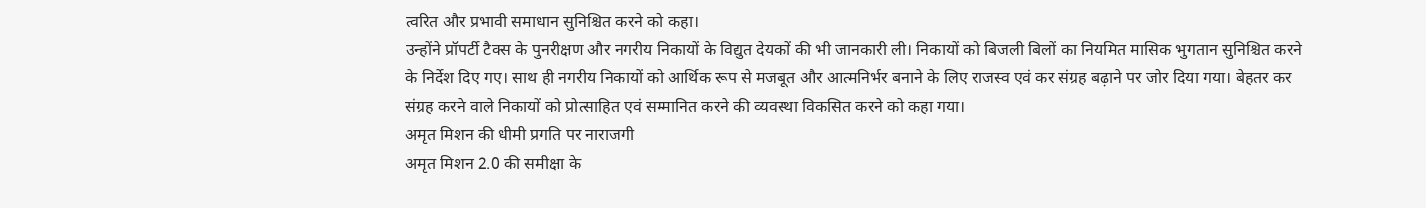त्वरित और प्रभावी समाधान सुनिश्चित करने को कहा।
उन्होंने प्रॉपर्टी टैक्स के पुनरीक्षण और नगरीय निकायों के विद्युत देयकों की भी जानकारी ली। निकायों को बिजली बिलों का नियमित मासिक भुगतान सुनिश्चित करने के निर्देश दिए गए। साथ ही नगरीय निकायों को आर्थिक रूप से मजबूत और आत्मनिर्भर बनाने के लिए राजस्व एवं कर संग्रह बढ़ाने पर जोर दिया गया। बेहतर कर संग्रह करने वाले निकायों को प्रोत्साहित एवं सम्मानित करने की व्यवस्था विकसित करने को कहा गया।
अमृत मिशन की धीमी प्रगति पर नाराजगी
अमृत मिशन 2.0 की समीक्षा के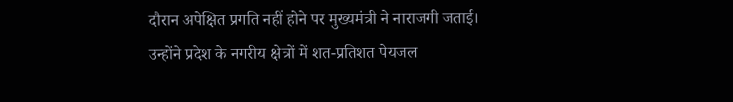दौरान अपेक्षित प्रगति नहीं होने पर मुख्यमंत्री ने नाराजगी जताई। उन्होंने प्रदेश के नगरीय क्षेत्रों में शत-प्रतिशत पेयजल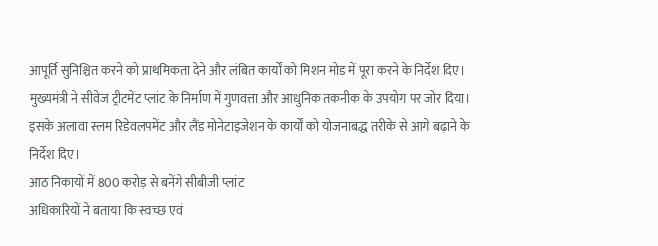आपूर्ति सुनिश्चित करने को प्राथमिकता देने और लंबित कार्यों को मिशन मोड में पूरा करने के निर्देश दिए।
मुख्यमंत्री ने सीवेज ट्रीटमेंट प्लांट के निर्माण में गुणवत्ता और आधुनिक तकनीक के उपयोग पर जोर दिया। इसके अलावा स्लम रिडेवलपमेंट और लैंड मोनेटाइजेशन के कार्यों को योजनाबद्ध तरीके से आगे बढ़ाने के निर्देश दिए।
आठ निकायों में 800 करोड़ से बनेंगे सीबीजी प्लांट
अधिकारियों ने बताया कि स्वच्छ एवं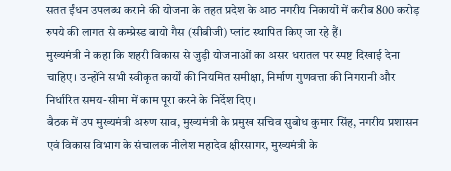सतत ईंधन उपलब्ध कराने की योजना के तहत प्रदेश के आठ नगरीय निकायों में करीब 800 करोड़ रुपये की लागत से कम्प्रेस्ड बायो गैस (सीबीजी) प्लांट स्थापित किए जा रहे हैं।
मुख्यमंत्री ने कहा कि शहरी विकास से जुड़ी योजनाओं का असर धरातल पर स्पष्ट दिखाई देना चाहिए। उन्होंने सभी स्वीकृत कार्यों की नियमित समीक्षा, निर्माण गुणवत्ता की निगरानी और निर्धारित समय-सीमा में काम पूरा करने के निर्देश दिए।
बैठक में उप मुख्यमंत्री अरुण साव, मुख्यमंत्री के प्रमुख सचिव सुबोध कुमार सिंह, नगरीय प्रशासन एवं विकास विभाग के संचालक नीलेश महादेव क्षीरसागर, मुख्यमंत्री के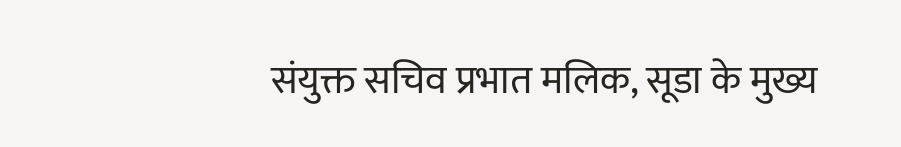संयुक्त सचिव प्रभात मलिक, सूडा के मुख्य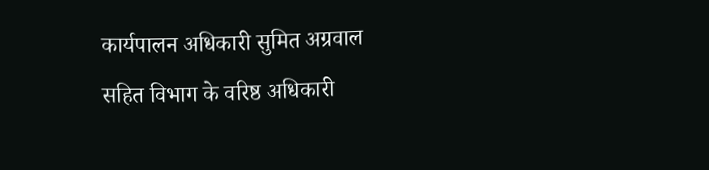कार्यपालन अधिकारी सुमित अग्रवाल सहित विभाग के वरिष्ठ अधिकारी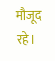मौजूद रहे।